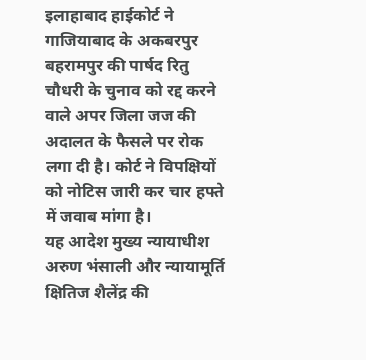इलाहाबाद हाईकोर्ट ने गाजियाबाद के अकबरपुर बहरामपुर की पार्षद रितु चौधरी के चुनाव को रद्द करने वाले अपर जिला जज की अदालत के फैसले पर रोक लगा दी है। कोर्ट ने विपक्षियों को नोटिस जारी कर चार हफ्ते में जवाब मांगा है।
यह आदेश मुख्य न्यायाधीश अरुण भंसाली और न्यायामूर्ति क्षितिज शैलेंद्र की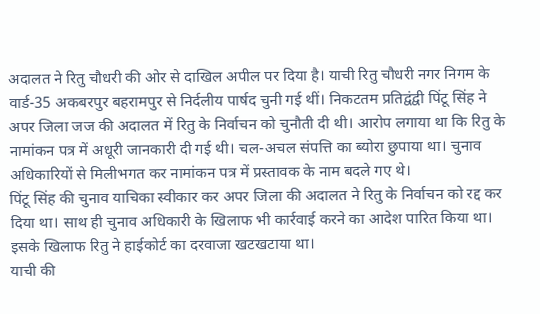अदालत ने रितु चौधरी की ओर से दाखिल अपील पर दिया है। याची रितु चौधरी नगर निगम के वार्ड-35 अकबरपुर बहरामपुर से निर्दलीय पार्षद चुनी गई थीं। निकटतम प्रतिद्वंद्वी पिंटू सिंह ने अपर जिला जज की अदालत में रितु के निर्वाचन को चुनौती दी थी। आरोप लगाया था कि रितु के नामांकन पत्र में अधूरी जानकारी दी गई थी। चल-अचल संपत्ति का ब्योरा छुपाया था। चुनाव अधिकारियों से मिलीभगत कर नामांकन पत्र में प्रस्तावक के नाम बदले गए थे।
पिंटू सिंह की चुनाव याचिका स्वीकार कर अपर जिला की अदालत ने रितु के निर्वाचन को रद्द कर दिया था। साथ ही चुनाव अधिकारी के खिलाफ भी कार्रवाई करने का आदेश पारित किया था। इसके खिलाफ रितु ने हाईकोर्ट का दरवाजा खटखटाया था।
याची की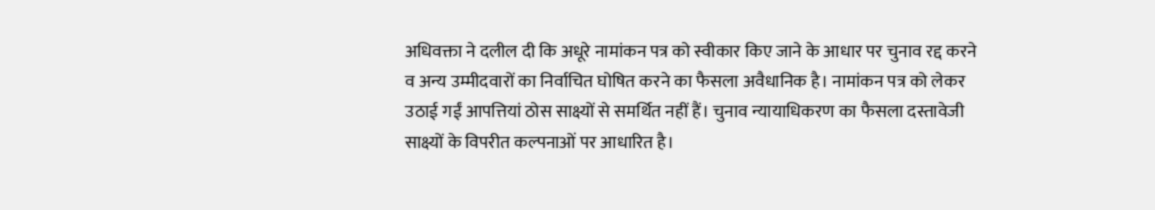अधिवक्ता ने दलील दी कि अधूरे नामांकन पत्र को स्वीकार किए जाने के आधार पर चुनाव रद्द करने व अन्य उम्मीदवारों का निर्वाचित घोषित करने का फैसला अवैधानिक है। नामांकन पत्र को लेकर उठाई गईं आपत्तियां ठोस साक्ष्यों से समर्थित नहीं हैं। चुनाव न्यायाधिकरण का फैसला दस्तावेजी साक्ष्यों के विपरीत कल्पनाओं पर आधारित है।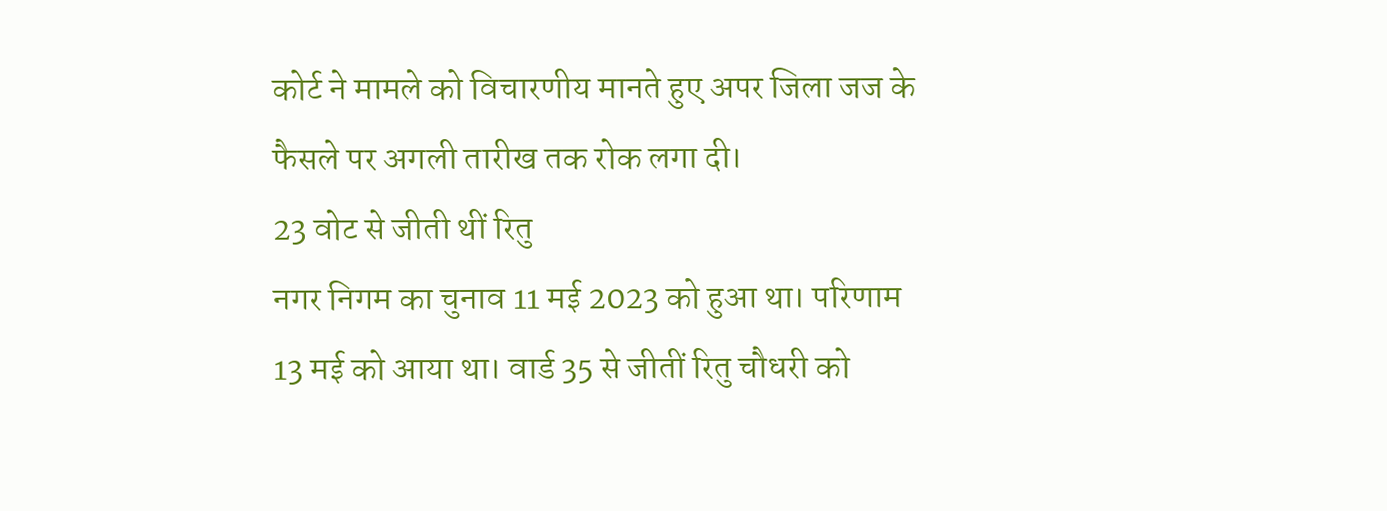कोर्ट ने मामले को विचारणीय मानते हुए अपर जिला जज के फैसले पर अगली तारीख तक रोक लगा दी।
23 वोट से जीती थीं रितु
नगर निगम का चुनाव 11 मई 2023 को हुआ था। परिणाम 13 मई को आया था। वार्ड 35 से जीतीं रितु चौधरी को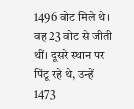1496 वोट मिले थे। वह 23 वोट से जीती थीं। दूसरे स्थान पर पिंटू रहे थे, उन्हें 1473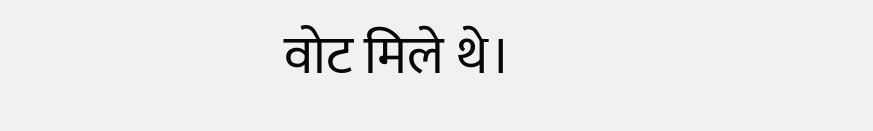वोट मिले थे।